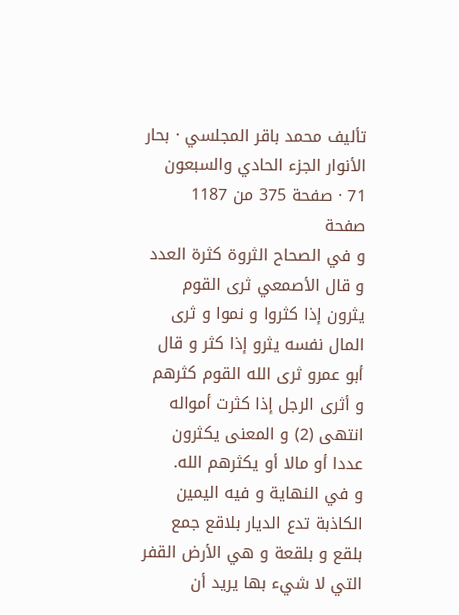تأليف محمد باقر المجلسي · بحار الأنوار الجزء الحادي والسبعون 71 · صفحة 375 من 1187
صفحة
و في الصحاح الثروة كثرة العدد و قال الأصمعي ثرى القوم يثرون إذا كثروا و نموا و ثرى المال نفسه يثرو إذا كثر و قال أبو عمرو ثرى الله القوم كثرهم و أثرى الرجل إذا كثرت أمواله انتهى (2) و المعنى يكثرون عددا أو مالا أو يكثرهم الله.
و في النهاية و فيه اليمين الكاذبة تدع الديار بلاقع جمع بلقع و بلقعة و هي الأرض القفر التي لا شيء بها يريد أن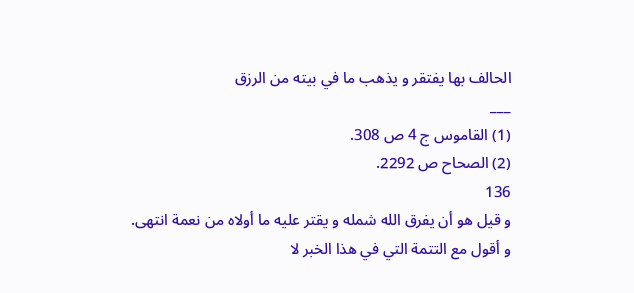الحالف بها يفتقر و يذهب ما في بيته من الرزق
___
(1) القاموس ج 4 ص 308.
(2) الصحاح ص 2292.
136
و قيل هو أن يفرق الله شمله و يقتر عليه ما أولاه من نعمة انتهى.
و أقول مع التتمة التي في هذا الخبر لا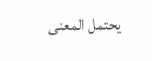يحتمل المعنى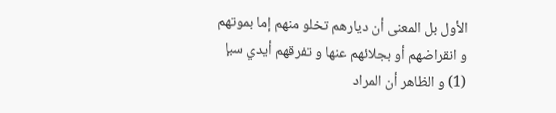الأول بل المعنى أن ديارهم تخلو منهم إما بموتهم و انقراضهم أو بجلائهم عنها و تفرقهم أيدي سبإ (1) و الظاهر أن المراد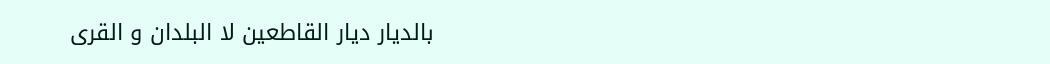بالديار ديار القاطعين لا البلدان و القرى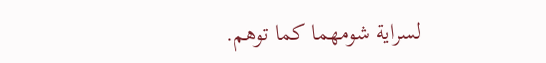لسراية شومهما كما توهم.